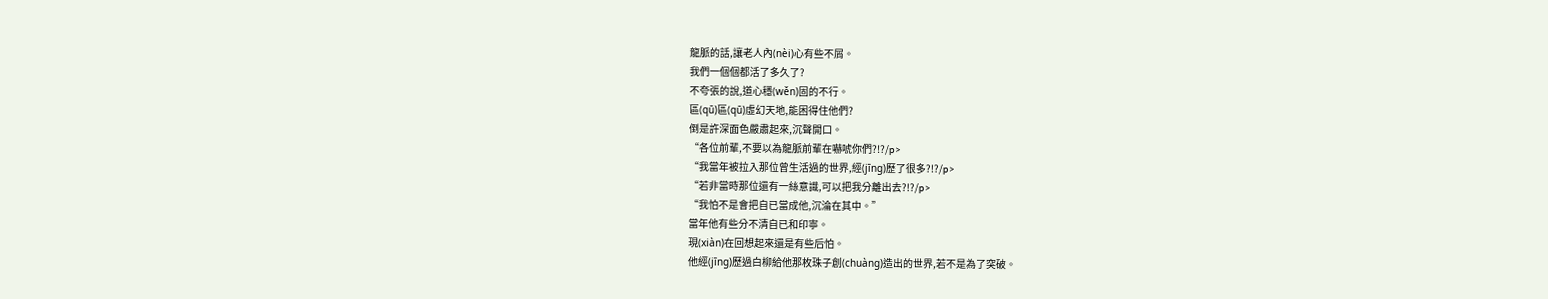龍脈的話,讓老人內(nèi)心有些不屑。
我們一個個都活了多久了?
不夸張的說,道心穩(wěn)固的不行。
區(qū)區(qū)虛幻天地,能困得住他們?
倒是許深面色嚴肅起來,沉聲開口。
“各位前輩,不要以為龍脈前輩在嚇唬你們?!?/p>
“我當年被拉入那位曾生活過的世界,經(jīng)歷了很多?!?/p>
“若非當時那位還有一絲意識,可以把我分離出去?!?/p>
“我怕不是會把自已當成他,沉淪在其中。”
當年他有些分不清自已和印寧。
現(xiàn)在回想起來還是有些后怕。
他經(jīng)歷過白柳給他那枚珠子創(chuàng)造出的世界,若不是為了突破。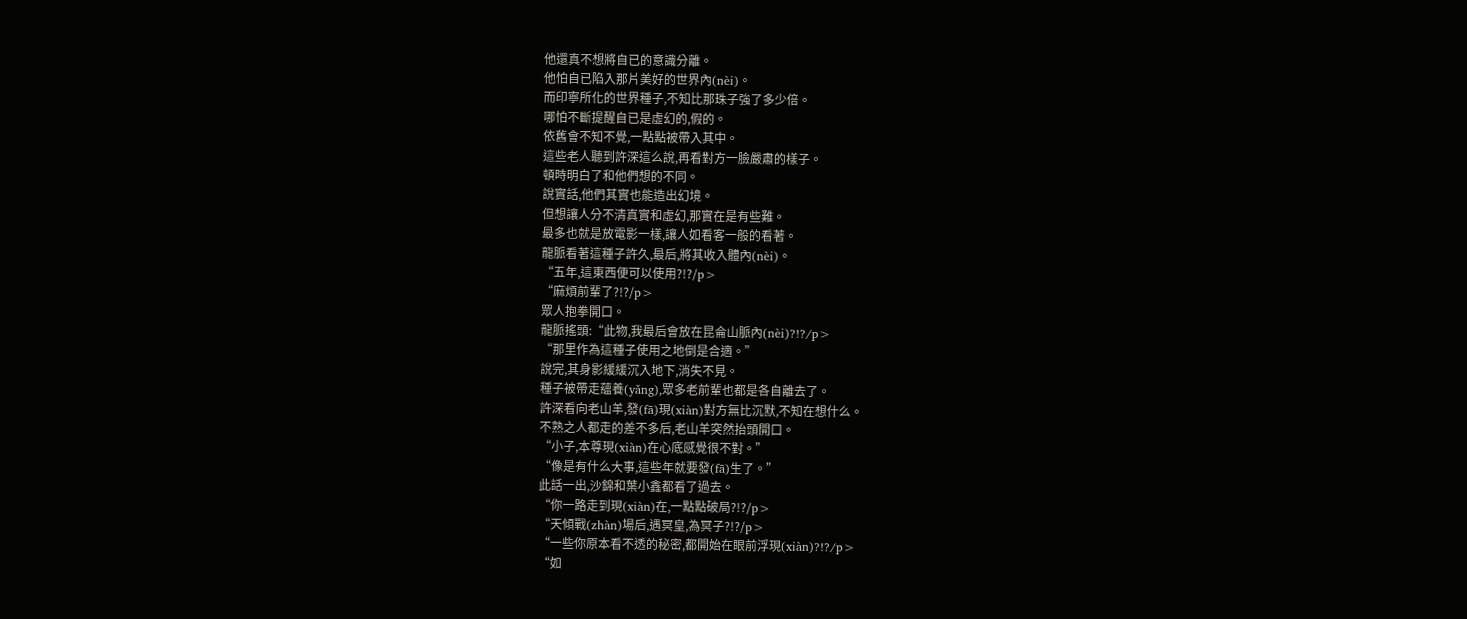他還真不想將自已的意識分離。
他怕自已陷入那片美好的世界內(nèi)。
而印寧所化的世界種子,不知比那珠子強了多少倍。
哪怕不斷提醒自已是虛幻的,假的。
依舊會不知不覺,一點點被帶入其中。
這些老人聽到許深這么說,再看對方一臉嚴肅的樣子。
頓時明白了和他們想的不同。
說實話,他們其實也能造出幻境。
但想讓人分不清真實和虛幻,那實在是有些難。
最多也就是放電影一樣,讓人如看客一般的看著。
龍脈看著這種子許久,最后,將其收入體內(nèi)。
“五年,這東西便可以使用?!?/p>
“麻煩前輩了?!?/p>
眾人抱拳開口。
龍脈搖頭:“此物,我最后會放在昆侖山脈內(nèi)?!?/p>
“那里作為這種子使用之地倒是合適。”
說完,其身影緩緩沉入地下,消失不見。
種子被帶走蘊養(yǎng),眾多老前輩也都是各自離去了。
許深看向老山羊,發(fā)現(xiàn)對方無比沉默,不知在想什么。
不熟之人都走的差不多后,老山羊突然抬頭開口。
“小子,本尊現(xiàn)在心底感覺很不對。”
“像是有什么大事,這些年就要發(fā)生了。”
此話一出,沙錦和葉小鑫都看了過去。
“你一路走到現(xiàn)在,一點點破局?!?/p>
“天傾戰(zhàn)場后,遇冥皇,為冥子?!?/p>
“一些你原本看不透的秘密,都開始在眼前浮現(xiàn)?!?/p>
“如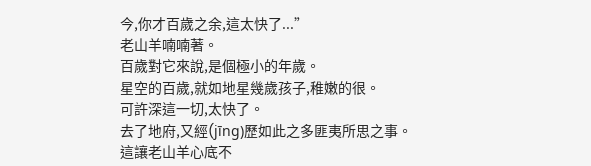今,你才百歲之余,這太快了...”
老山羊喃喃著。
百歲對它來說,是個極小的年歲。
星空的百歲,就如地星幾歲孩子,稚嫩的很。
可許深這一切,太快了。
去了地府,又經(jīng)歷如此之多匪夷所思之事。
這讓老山羊心底不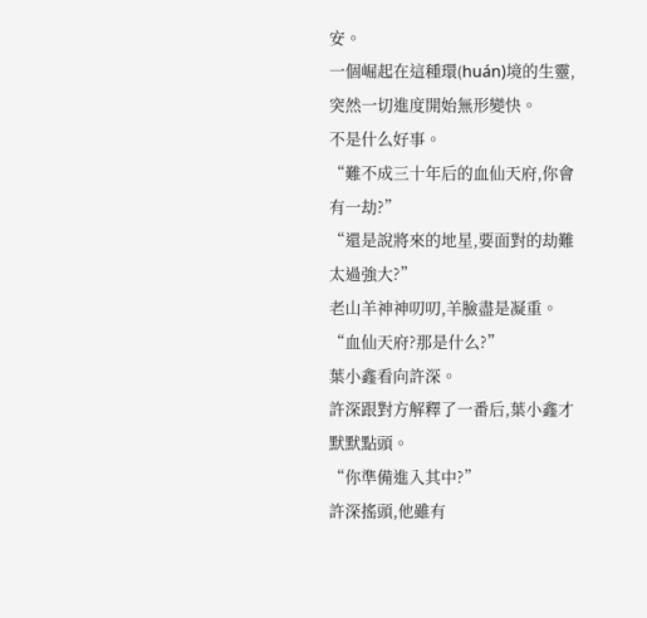安。
一個崛起在這種環(huán)境的生靈,突然一切進度開始無形變快。
不是什么好事。
“難不成三十年后的血仙天府,你會有一劫?”
“還是說將來的地星,要面對的劫難太過強大?”
老山羊神神叨叨,羊臉盡是凝重。
“血仙天府?那是什么?”
葉小鑫看向許深。
許深跟對方解釋了一番后,葉小鑫才默默點頭。
“你準備進入其中?”
許深搖頭,他雖有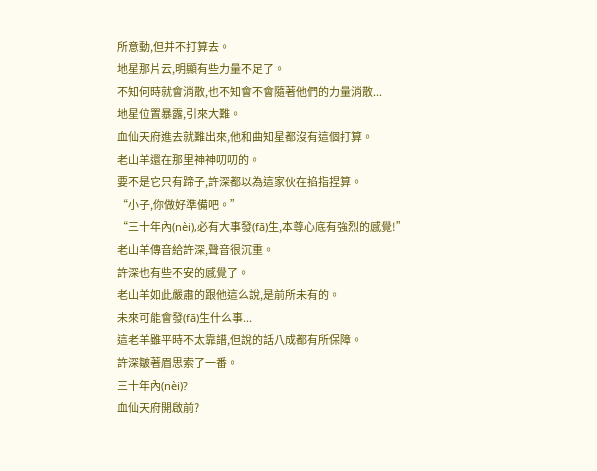所意動,但并不打算去。
地星那片云,明顯有些力量不足了。
不知何時就會消散,也不知會不會隨著他們的力量消散...
地星位置暴露,引來大難。
血仙天府進去就難出來,他和曲知星都沒有這個打算。
老山羊還在那里神神叨叨的。
要不是它只有蹄子,許深都以為這家伙在掐指捏算。
“小子,你做好準備吧。”
“三十年內(nèi),必有大事發(fā)生,本尊心底有強烈的感覺!”
老山羊傳音給許深,聲音很沉重。
許深也有些不安的感覺了。
老山羊如此嚴肅的跟他這么說,是前所未有的。
未來可能會發(fā)生什么事...
這老羊雖平時不太靠譜,但說的話八成都有所保障。
許深皺著眉思索了一番。
三十年內(nèi)?
血仙天府開啟前?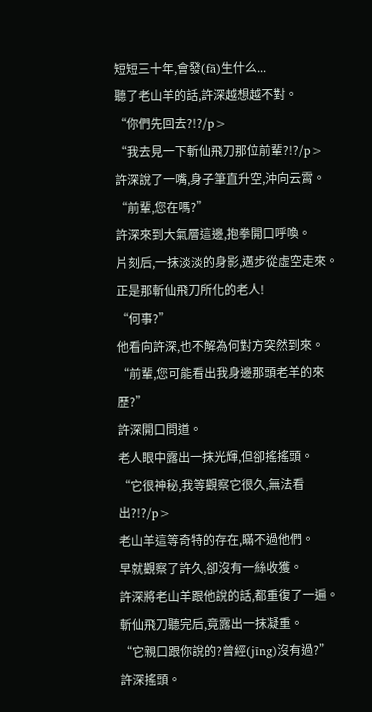短短三十年,會發(fā)生什么...
聽了老山羊的話,許深越想越不對。
“你們先回去?!?/p>
“我去見一下斬仙飛刀那位前輩?!?/p>
許深說了一嘴,身子筆直升空,沖向云霄。
“前輩,您在嗎?”
許深來到大氣層這邊,抱拳開口呼喚。
片刻后,一抹淡淡的身影,邁步從虛空走來。
正是那斬仙飛刀所化的老人!
“何事?”
他看向許深,也不解為何對方突然到來。
“前輩,您可能看出我身邊那頭老羊的來歷?”
許深開口問道。
老人眼中露出一抹光輝,但卻搖搖頭。
“它很神秘,我等觀察它很久,無法看出?!?/p>
老山羊這等奇特的存在,瞞不過他們。
早就觀察了許久,卻沒有一絲收獲。
許深將老山羊跟他說的話,都重復了一遍。
斬仙飛刀聽完后,竟露出一抹凝重。
“它親口跟你說的?曾經(jīng)沒有過?”
許深搖頭。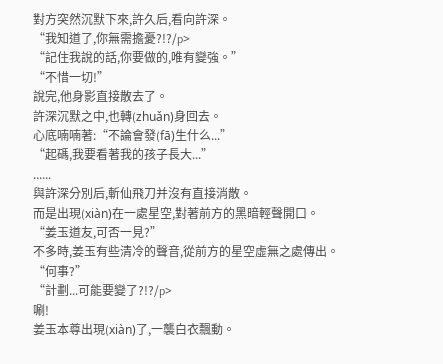對方突然沉默下來,許久后,看向許深。
“我知道了,你無需擔憂?!?/p>
“記住我說的話,你要做的,唯有變強。”
“不惜一切!”
說完,他身影直接散去了。
許深沉默之中,也轉(zhuǎn)身回去。
心底喃喃著:“不論會發(fā)生什么...”
“起碼,我要看著我的孩子長大...”
......
與許深分別后,斬仙飛刀并沒有直接消散。
而是出現(xiàn)在一處星空,對著前方的黑暗輕聲開口。
“姜玉道友,可否一見?”
不多時,姜玉有些清冷的聲音,從前方的星空虛無之處傳出。
“何事?”
“計劃...可能要變了?!?/p>
唰!
姜玉本尊出現(xiàn)了,一襲白衣飄動。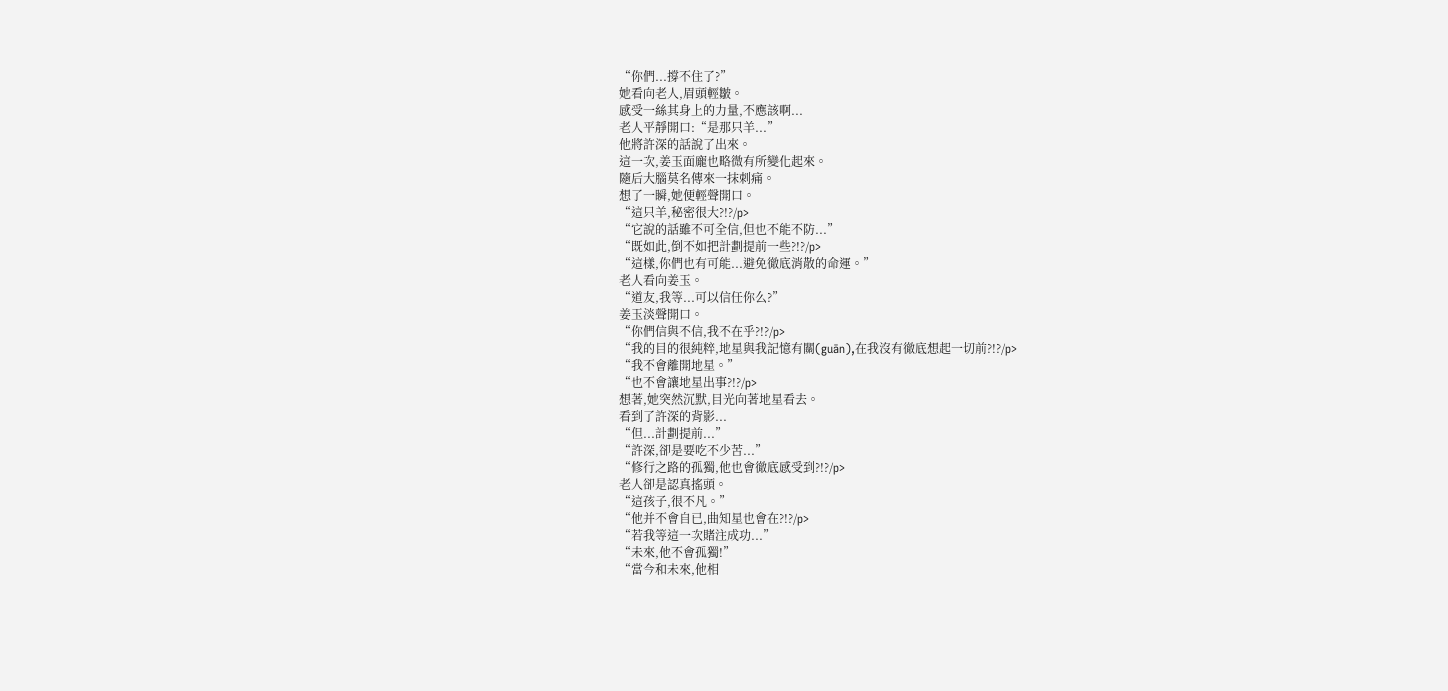“你們...撐不住了?”
她看向老人,眉頭輕皺。
感受一絲其身上的力量,不應該啊...
老人平靜開口:“是那只羊...”
他將許深的話說了出來。
這一次,姜玉面龐也略微有所變化起來。
隨后大腦莫名傳來一抹刺痛。
想了一瞬,她便輕聲開口。
“這只羊,秘密很大?!?/p>
“它說的話雖不可全信,但也不能不防...”
“既如此,倒不如把計劃提前一些?!?/p>
“這樣,你們也有可能...避免徹底消散的命運。”
老人看向姜玉。
“道友,我等...可以信任你么?”
姜玉淡聲開口。
“你們信與不信,我不在乎?!?/p>
“我的目的很純粹,地星與我記憶有關(guān),在我沒有徹底想起一切前?!?/p>
“我不會離開地星。”
“也不會讓地星出事?!?/p>
想著,她突然沉默,目光向著地星看去。
看到了許深的背影...
“但...計劃提前...”
“許深,卻是要吃不少苦...”
“修行之路的孤獨,他也會徹底感受到?!?/p>
老人卻是認真搖頭。
“這孩子,很不凡。”
“他并不會自已,曲知星也會在?!?/p>
“若我等這一次賭注成功...”
“未來,他不會孤獨!”
“當今和未來,他相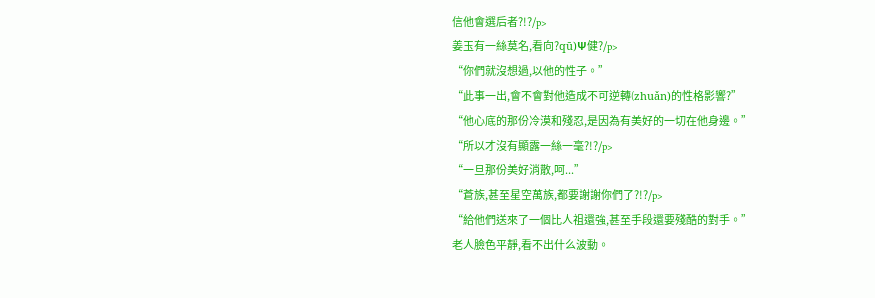信他會選后者?!?/p>
姜玉有一絲莫名,看向?qū)Ψ健?/p>
“你們就沒想過,以他的性子。”
“此事一出,會不會對他造成不可逆轉(zhuǎn)的性格影響?”
“他心底的那份冷漠和殘忍,是因為有美好的一切在他身邊。”
“所以才沒有顯露一絲一毫?!?/p>
“一旦那份美好消散,呵...”
“蒼族,甚至星空萬族,都要謝謝你們了?!?/p>
“給他們送來了一個比人祖還強,甚至手段還要殘酷的對手。”
老人臉色平靜,看不出什么波動。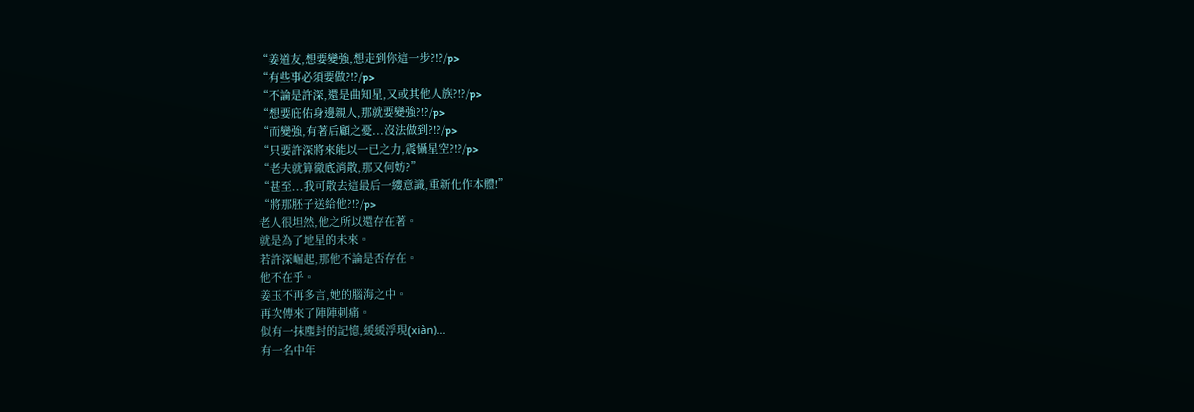“姜道友,想要變強,想走到你這一步?!?/p>
“有些事必須要做?!?/p>
“不論是許深,還是曲知星,又或其他人族?!?/p>
“想要庇佑身邊親人,那就要變強?!?/p>
“而變強,有著后顧之憂...沒法做到?!?/p>
“只要許深將來能以一已之力,震懾星空?!?/p>
“老夫就算徹底消散,那又何妨?”
“甚至...我可散去這最后一縷意識,重新化作本體!”
“將那胚子送給他?!?/p>
老人很坦然,他之所以還存在著。
就是為了地星的未來。
若許深崛起,那他不論是否存在。
他不在乎。
姜玉不再多言,她的腦海之中。
再次傳來了陣陣刺痛。
似有一抹塵封的記憶,緩緩浮現(xiàn)...
有一名中年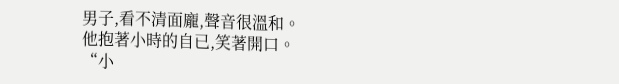男子,看不清面龐,聲音很溫和。
他抱著小時的自已,笑著開口。
“小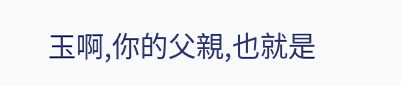玉啊,你的父親,也就是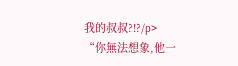我的叔叔?!?/p>
“你無法想象,他一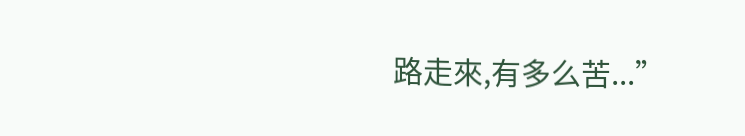路走來,有多么苦...”